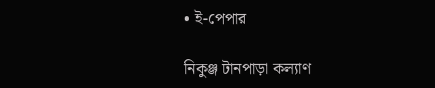• ই-পেপার

নিকুঞ্জ টানপাড়া কল্যাণ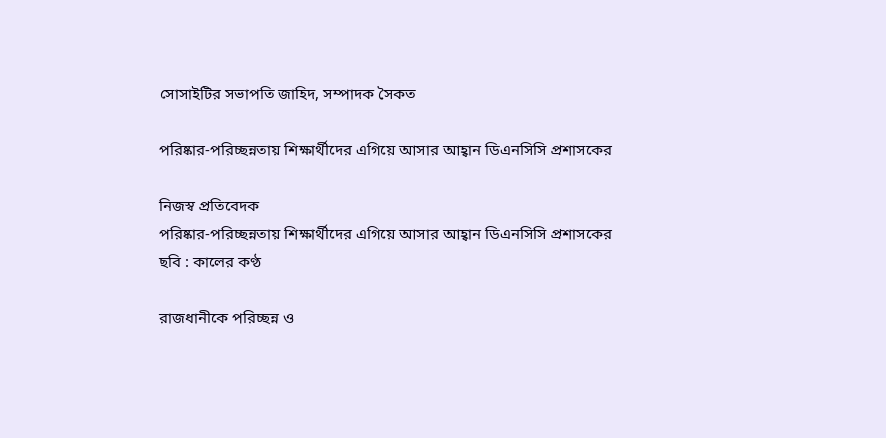সোসাইটির সভাপতি জাহিদ, সম্পাদক সৈকত

পরিষ্কার-পরিচ্ছন্নতায় শিক্ষার্থীদের এগিয়ে আসার আহ্বান ডিএনসিসি প্রশাসকের

নিজস্ব প্রতিবেদক
পরিষ্কার-পরিচ্ছন্নতায় শিক্ষার্থীদের এগিয়ে আসার আহ্বান ডিএনসিসি প্রশাসকের
ছবি : কালের কণ্ঠ

রাজধানীকে পরিচ্ছন্ন ও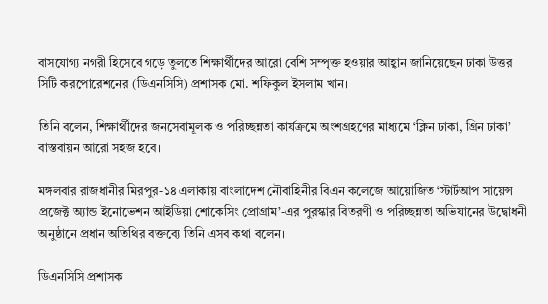বাসযোগ্য নগরী হিসেবে গড়ে তুলতে শিক্ষার্থীদের আরো বেশি সম্পৃক্ত হওয়ার আহ্বান জানিয়েছেন ঢাকা উত্তর সিটি করপোরেশনের (ডিএনসিসি) প্রশাসক মো. শফিকুল ইসলাম খান।

তিনি বলেন, শিক্ষার্থীদের জনসেবামূলক ও পরিচ্ছন্নতা কার্যক্রমে অংশগ্রহণের মাধ্যমে ‘ক্লিন ঢাকা, গ্রিন ঢাকা’ বাস্তবায়ন আরো সহজ হবে।

মঙ্গলবার রাজধানীর মিরপুর-১৪ এলাকায় বাংলাদেশ নৌবাহিনীর বিএন কলেজে আয়োজিত ‘স্টার্টআপ সায়েন্স প্রজেক্ট অ্যান্ড ইনোভেশন আইডিয়া শোকেসিং প্রোগ্রাম’-এর পুরস্কার বিতরণী ও পরিচ্ছন্নতা অভিযানের উদ্বোধনী অনুষ্ঠানে প্রধান অতিথির বক্তব্যে তিনি এসব কথা বলেন।

ডিএনসিসি প্রশাসক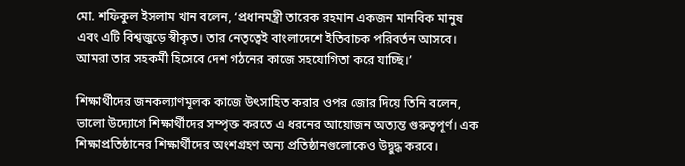মো. শফিকুল ইসলাম খান বলেন, ‘প্রধানমন্ত্রী তারেক রহমান একজন মানবিক মানুষ এবং এটি বিশ্বজুড়ে স্বীকৃত। তার নেতৃত্বেই বাংলাদেশে ইতিবাচক পরিবর্তন আসবে। আমরা তার সহকর্মী হিসেবে দেশ গঠনের কাজে সহযোগিতা করে যাচ্ছি।’

শিক্ষার্থীদের জনকল্যাণমূলক কাজে উৎসাহিত করার ওপর জোর দিয়ে তিনি বলেন, ভালো উদ্যোগে শিক্ষার্থীদের সম্পৃক্ত করতে এ ধরনের আয়োজন অত্যন্ত গুরুত্বপূর্ণ। এক শিক্ষাপ্রতিষ্ঠানের শিক্ষার্থীদের অংশগ্রহণ অন্য প্রতিষ্ঠানগুলোকেও উদ্বুদ্ধ করবে।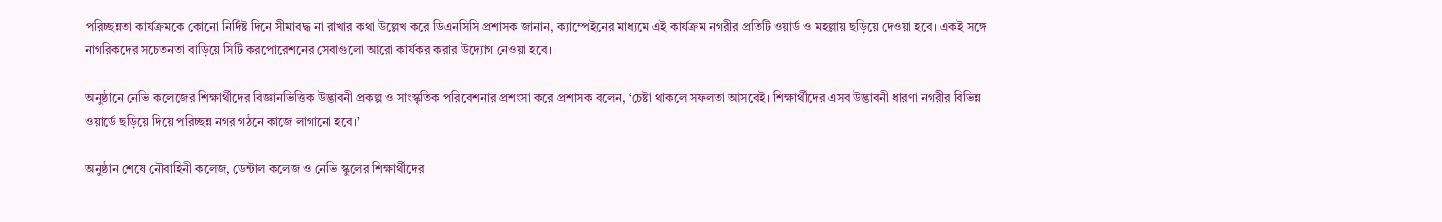পরিচ্ছন্নতা কার্যক্রমকে কোনো নির্দিষ্ট দিনে সীমাবদ্ধ না রাখার কথা উল্লেখ করে ডিএনসিসি প্রশাসক জানান, ক্যাম্পেইনের মাধ্যমে এই কার্যক্রম নগরীর প্রতিটি ওয়ার্ড ও মহল্লায় ছড়িয়ে দেওয়া হবে। একই সঙ্গে নাগরিকদের সচেতনতা বাড়িয়ে সিটি করপোরেশনের সেবাগুলো আরো কার্যকর করার উদ্যোগ নেওয়া হবে।

অনুষ্ঠানে নেভি কলেজের শিক্ষার্থীদের বিজ্ঞানভিত্তিক উদ্ভাবনী প্রকল্প ও সাংস্কৃতিক পরিবেশনার প্রশংসা করে প্রশাসক বলেন, ‘চেষ্টা থাকলে সফলতা আসবেই। শিক্ষার্থীদের এসব উদ্ভাবনী ধারণা নগরীর বিভিন্ন ওয়ার্ডে ছড়িয়ে দিয়ে পরিচ্ছন্ন নগর গঠনে কাজে লাগানো হবে।’

অনুষ্ঠান শেষে নৌবাহিনী কলেজ, ডেন্টাল কলেজ ও নেভি স্কুলের শিক্ষার্থীদের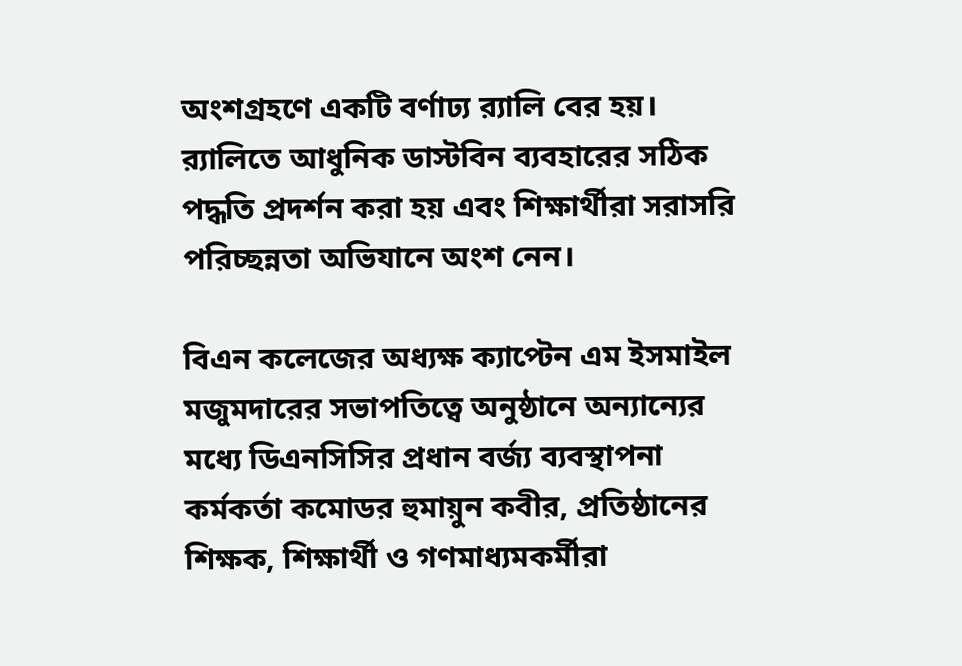অংশগ্রহণে একটি বর্ণাঢ্য র‍্যালি বের হয়। র‍্যালিতে আধুনিক ডাস্টবিন ব্যবহারের সঠিক পদ্ধতি প্রদর্শন করা হয় এবং শিক্ষার্থীরা সরাসরি পরিচ্ছন্নতা অভিযানে অংশ নেন।

বিএন কলেজের অধ্যক্ষ ক্যাপ্টেন এম ইসমাইল মজুমদারের সভাপতিত্বে অনুষ্ঠানে অন্যান্যের মধ্যে ডিএনসিসির প্রধান বর্জ্য ব্যবস্থাপনা কর্মকর্তা কমোডর হুমায়ুন কবীর, প্রতিষ্ঠানের শিক্ষক, শিক্ষার্থী ও গণমাধ্যমকর্মীরা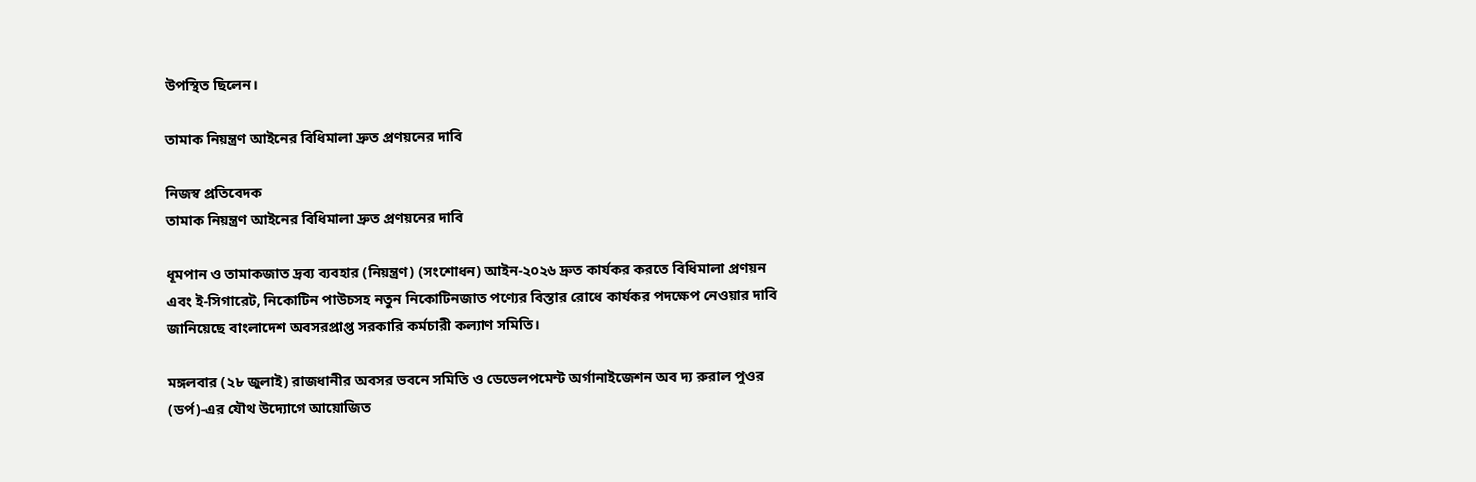উপস্থিত ছিলেন।

তামাক নিয়ন্ত্রণ আইনের বিধিমালা দ্রুত প্রণয়নের দাবি

নিজস্ব প্রতিবেদক
তামাক নিয়ন্ত্রণ আইনের বিধিমালা দ্রুত প্রণয়নের দাবি

ধূমপান ও তামাকজাত দ্রব্য ব্যবহার (নিয়ন্ত্রণ) (সংশোধন) আইন-২০২৬ দ্রুত কার্যকর করতে বিধিমালা প্রণয়ন এবং ই-সিগারেট, নিকোটিন পাউচসহ নতুন নিকোটিনজাত পণ্যের বিস্তার রোধে কার্যকর পদক্ষেপ নেওয়ার দাবি জানিয়েছে বাংলাদেশ অবসরপ্রাপ্ত সরকারি কর্মচারী কল্যাণ সমিতি।

মঙ্গলবার (২৮ জুলাই) রাজধানীর অবসর ভবনে সমিতি ও ডেভেলপমেন্ট অর্গানাইজেশন অব দ্য রুরাল পুওর (ডর্প)-এর যৌথ উদ্যোগে আয়োজিত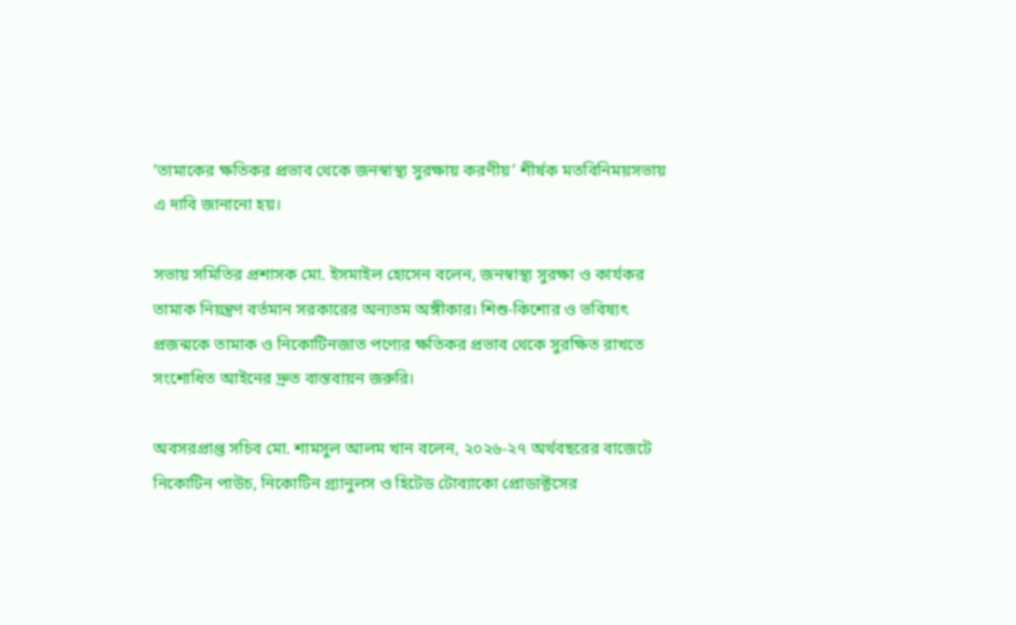‘তামাকের ক্ষতিকর প্রভাব থেকে জনস্বাস্থ্য সুরক্ষায় করণীয়’ শীর্ষক মতবিনিময়সভায় এ দাবি জানানো হয়।

সভায় সমিতির প্রশাসক মো. ইসমাইল হোসেন বলেন, জনস্বাস্থ্য সুরক্ষা ও কার্যকর তামাক নিয়ন্ত্রণ বর্তমান সরকারের অন্যতম অঙ্গীকার। শিশু-কিশোর ও ভবিষ্যৎ প্রজন্মকে তামাক ও নিকোটিনজাত পণ্যের ক্ষতিকর প্রভাব থেকে সুরক্ষিত রাখতে সংশোধিত আইনের দ্রুত বাস্তবায়ন জরুরি।

অবসরপ্রাপ্ত সচিব মো. শামসুল আলম খান বলেন, ২০২৬-২৭ অর্থবছরের বাজেটে নিকোটিন পাউচ, নিকোটিন গ্র্যানুলস ও হিটেড টোব্যাকো প্রোডাক্টসের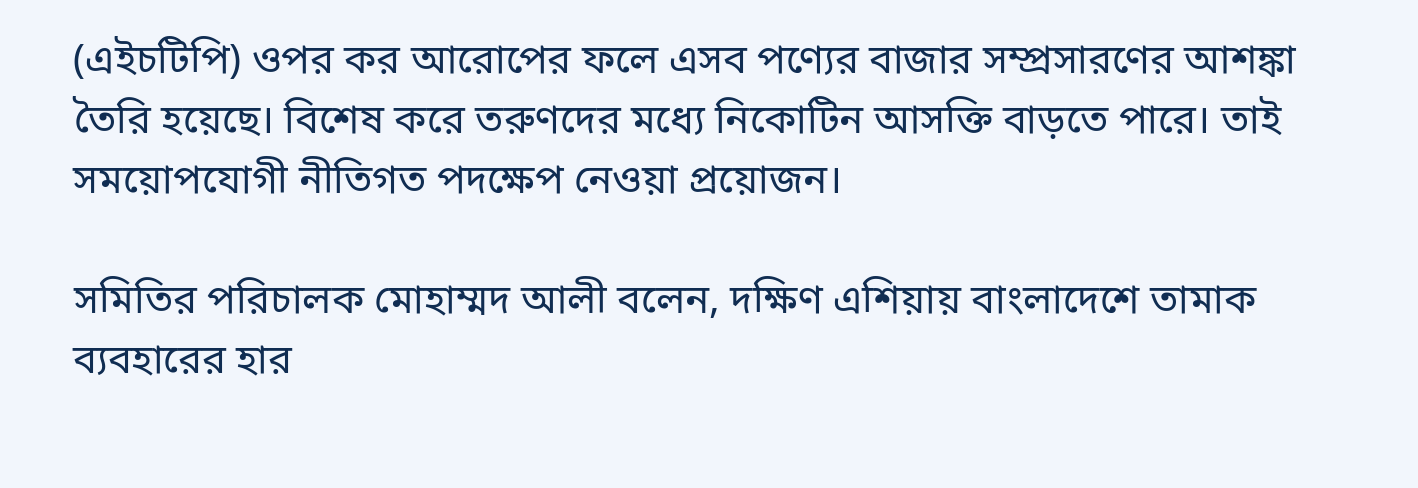(এইচটিপি) ওপর কর আরোপের ফলে এসব পণ্যের বাজার সম্প্রসারণের আশঙ্কা তৈরি হয়েছে। বিশেষ করে তরুণদের মধ্যে নিকোটিন আসক্তি বাড়তে পারে। তাই সময়োপযোগী নীতিগত পদক্ষেপ নেওয়া প্রয়োজন।

সমিতির পরিচালক মোহাম্মদ আলী বলেন, দক্ষিণ এশিয়ায় বাংলাদেশে তামাক ব্যবহারের হার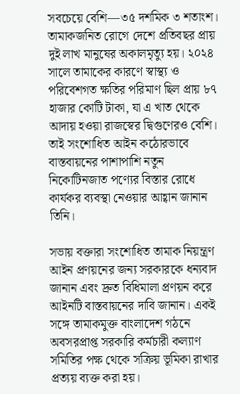সবচেয়ে বেশি—৩৫ দশমিক ৩ শতাংশ। তামাকজনিত রোগে দেশে প্রতিবছর প্রায় দুই লাখ মানুষের অকালমৃত্যু হয়। ২০২৪ সালে তামাকের কারণে স্বাস্থ্য ও পরিবেশগত ক্ষতির পরিমাণ ছিল প্রায় ৮৭ হাজার কোটি টাকা, যা এ খাত থেকে আদায় হওয়া রাজস্বের দ্বিগুণেরও বেশি। তাই সংশোধিত আইন কঠোরভাবে বাস্তবায়নের পাশাপাশি নতুন নিকোটিনজাত পণ্যের বিস্তার রোধে কার্যকর ব্যবস্থা নেওয়ার আহ্বান জানান তিনি।

সভায় বক্তারা সংশোধিত তামাক নিয়ন্ত্রণ আইন প্রণয়নের জন্য সরকারকে ধন্যবাদ জানান এবং দ্রুত বিধিমালা প্রণয়ন করে আইনটি বাস্তবায়নের দাবি জানান। একই সঙ্গে তামাকমুক্ত বাংলাদেশ গঠনে অবসরপ্রাপ্ত সরকারি কর্মচারী কল্যাণ সমিতির পক্ষ থেকে সক্রিয় ভূমিকা রাখার প্রত্যয় ব্যক্ত করা হয়।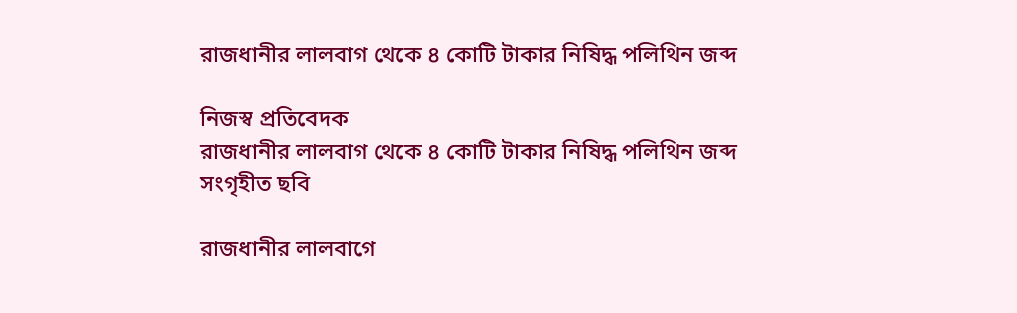রাজধানীর লালবাগ থেকে ৪ কোটি টাকার নিষিদ্ধ পলিথিন জব্দ

নিজস্ব প্রতিবেদক
রাজধানীর লালবাগ থেকে ৪ কোটি টাকার নিষিদ্ধ পলিথিন জব্দ
সংগৃহীত ছবি

রাজধানীর লালবাগে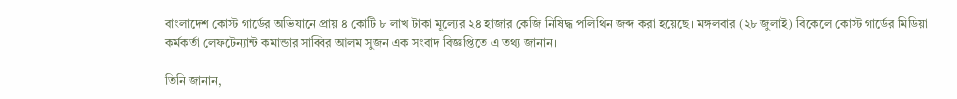বাংলাদেশ কোস্ট গার্ডের অভিযানে প্রায় ৪ কোটি ৮ লাখ টাকা মূল্যের ২৪ হাজার কেজি নিষিদ্ধ পলিথিন জব্দ করা হয়েছে। মঙ্গলবার (২৮ জুলাই) বিকেলে কোস্ট গার্ডের মিডিয়া কর্মকর্তা লেফটেন্যান্ট কমান্ডার সাব্বির আলম সুজন এক সংবাদ বিজ্ঞপ্তিতে এ তথ্য জানান।

তিনি জানান,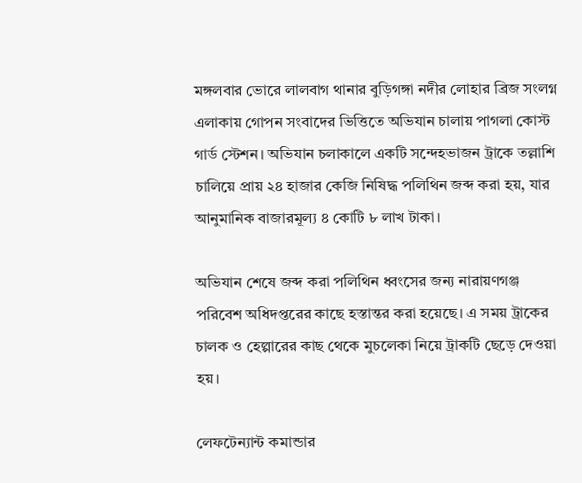মঙ্গলবার ভোরে লালবাগ থানার বুড়িগঙ্গা নদীর লোহার ব্রিজ সংলগ্ন এলাকায় গোপন সংবাদের ভিত্তিতে অভিযান চালায় পাগলা কোস্ট গার্ড স্টেশন। অভিযান চলাকালে একটি সন্দেহভাজন ট্রাকে তল্লাশি চালিয়ে প্রায় ২৪ হাজার কেজি নিষিদ্ধ পলিথিন জব্দ করা হয়, যার আনুমানিক বাজারমূল্য ৪ কোটি ৮ লাখ টাকা।

অভিযান শেষে জব্দ করা পলিথিন ধ্বংসের জন্য নারায়ণগঞ্জ পরিবেশ অধিদপ্তরের কাছে হস্তান্তর করা হয়েছে। এ সময় ট্রাকের চালক ও হেল্পারের কাছ থেকে মুচলেকা নিয়ে ট্রাকটি ছেড়ে দেওয়া হয়।

লেফটেন্যান্ট কমান্ডার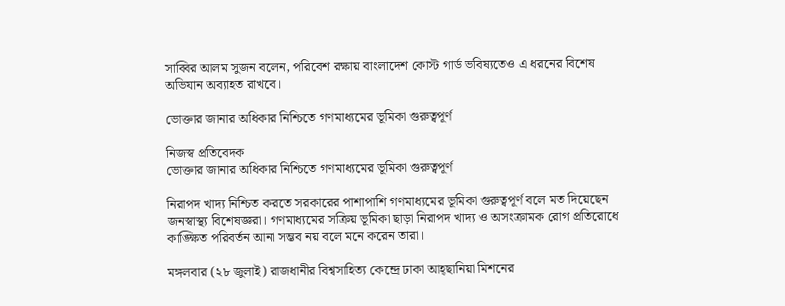সাব্বির আলম সুজন বলেন, পরিবেশ রক্ষায় বাংলাদেশ কোস্ট গার্ড ভবিষ্যতেও এ ধরনের বিশেষ অভিযান অব্যাহত রাখবে।

ভোক্তার জানার অধিকার নিশ্চিতে গণমাধ্যমের ভূমিকা গুরুত্বপূর্ণ

নিজস্ব প্রতিবেদক
ভোক্তার জানার অধিকার নিশ্চিতে গণমাধ্যমের ভূমিকা গুরুত্বপূর্ণ

নিরাপদ খাদ্য নিশ্চিত করতে সরকারের পাশাপাশি গণমাধ্যমের ভূমিকা গুরুত্বপূর্ণ বলে মত দিয়েছেন জনস্বাস্থ্য বিশেষজ্ঞরা। গণমাধ্যমের সক্রিয় ভূমিকা ছাড়া নিরাপদ খাদ্য ও অসংক্রামক রোগ প্রতিরোধে কাঙ্ক্ষিত পরিবর্তন আনা সম্ভব নয় বলে মনে করেন তারা।

মঙ্গলবার (২৮ জুলাই) রাজধানীর বিশ্বসাহিত্য কেন্দ্রে ঢাকা আহ্ছানিয়া মিশনের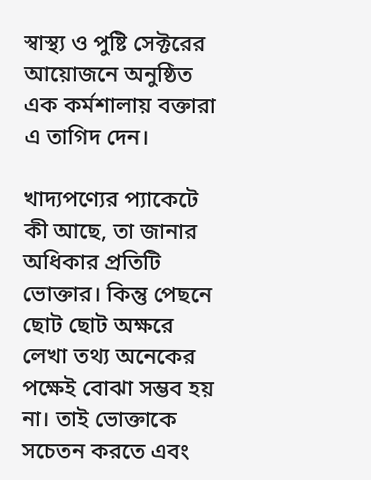স্বাস্থ্য ও পুষ্টি সেক্টরের আয়োজনে অনুষ্ঠিত এক কর্মশালায় বক্তারা এ তাগিদ দেন।

খাদ্যপণ্যের প্যাকেটে কী আছে, তা জানার অধিকার প্রতিটি ভোক্তার। কিন্তু পেছনে ছোট ছোট অক্ষরে লেখা তথ্য অনেকের পক্ষেই বোঝা সম্ভব হয় না। তাই ভোক্তাকে সচেতন করতে এবং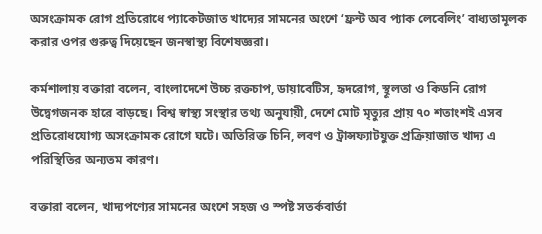অসংক্রামক রোগ প্রতিরোধে প্যাকেটজাত খাদ্যের সামনের অংশে ‘ফ্রন্ট অব প্যাক লেবেলিং’ বাধ্যতামূলক করার ওপর গুরুত্ব দিয়েছেন জনস্বাস্থ্য বিশেষজ্ঞরা।

কর্মশালায় বক্তারা বলেন, বাংলাদেশে উচ্চ রক্তচাপ, ডায়াবেটিস, হৃদরোগ, স্থূলতা ও কিডনি রোগ উদ্বেগজনক হারে বাড়ছে। বিশ্ব স্বাস্থ্য সংস্থার তথ্য অনুযায়ী, দেশে মোট মৃত্যুর প্রায় ৭০ শতাংশই এসব প্রতিরোধযোগ্য অসংক্রামক রোগে ঘটে। অতিরিক্ত চিনি, লবণ ও ট্রান্সফ্যাটযুক্ত প্রক্রিয়াজাত খাদ্য এ পরিস্থিতির অন্যতম কারণ।

বক্তারা বলেন, খাদ্যপণ্যের সামনের অংশে সহজ ও স্পষ্ট সতর্কবার্তা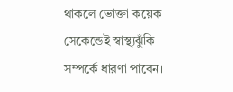থাকলে ভোক্তা কয়েক সেকেন্ডেই স্বাস্থ্যঝুঁকি সম্পর্কে ধারণা পাবেন।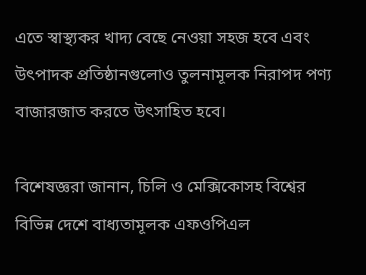এতে স্বাস্থ্যকর খাদ্য বেছে নেওয়া সহজ হবে এবং উৎপাদক প্রতিষ্ঠানগুলোও তুলনামূলক নিরাপদ পণ্য বাজারজাত করতে উৎসাহিত হবে।

বিশেষজ্ঞরা জানান, চিলি ও মেক্সিকোসহ বিশ্বের বিভিন্ন দেশে বাধ্যতামূলক এফওপিএল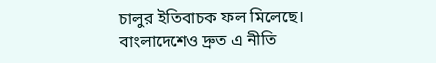চালুর ইতিবাচক ফল মিলেছে। বাংলাদেশেও দ্রুত এ নীতি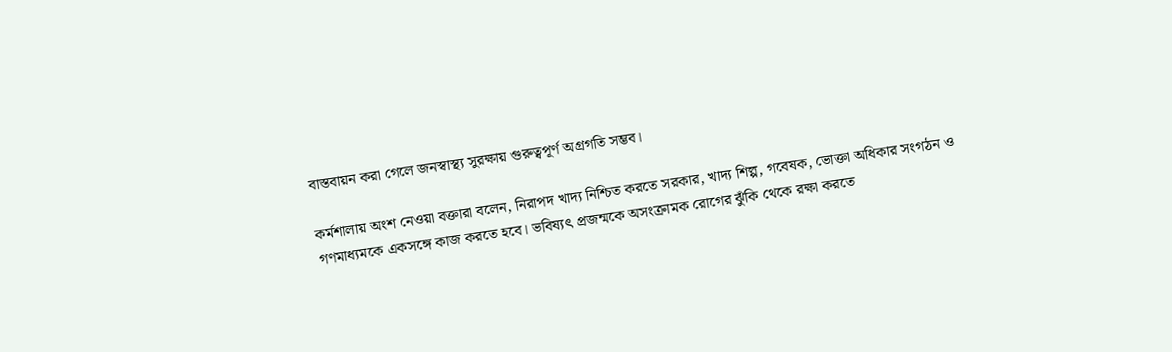বাস্তবায়ন করা গেলে জনস্বাস্থ্য সুরক্ষায় গুরুত্বপূর্ণ অগ্রগতি সম্ভব।

কর্মশালায় অংশ নেওয়া বক্তারা বলেন, নিরাপদ খাদ্য নিশ্চিত করতে সরকার, খাদ্য শিল্প, গবেষক, ভোক্তা অধিকার সংগঠন ও গণমাধ্যমকে একসঙ্গে কাজ করতে হবে। ভবিষ্যৎ প্রজন্মকে অসংক্রামক রোগের ঝুঁকি থেকে রক্ষা করতে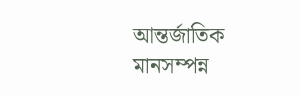আন্তর্জাতিক মানসম্পন্ন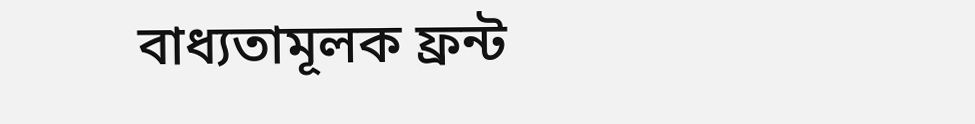বাধ্যতামূলক ফ্রন্ট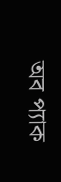অব প্যাক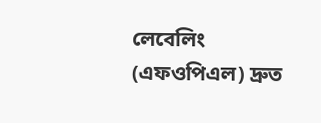লেবেলিং (এফওপিএল) দ্রুত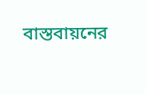বাস্তবায়নের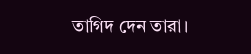তাগিদ দেন তারা।